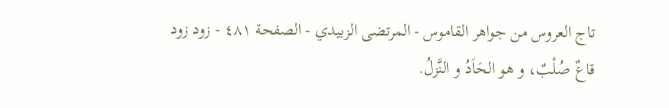تاج العروس من جواهر القاموس - المرتضى الزبيدي - الصفحة ٤٨١ - زود زود
قاعٌ صُلْبٌ، و هو الحَاَدُ و النَّزلُ.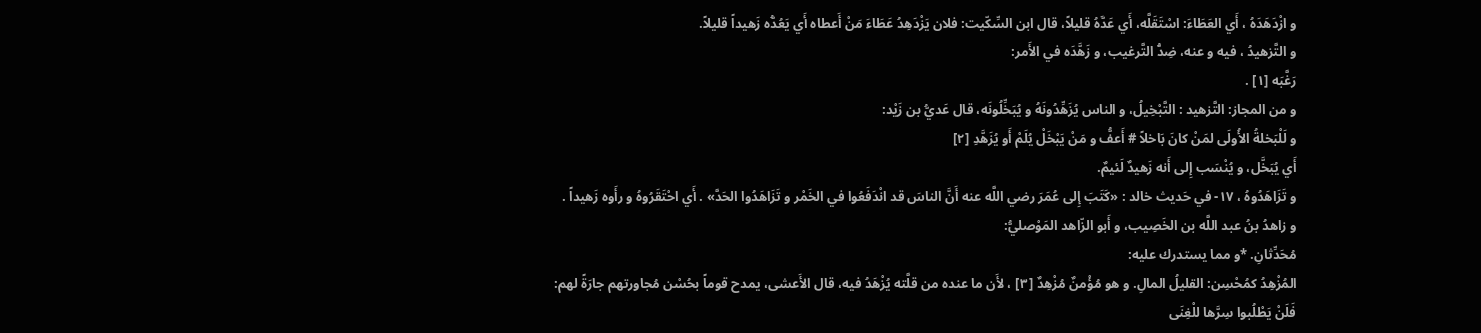و ازْدَهَدَهُ ، أَي العَطَاءَ: اسْتَقَلَّه، أَي عَدَّهُ قليلاً، قال ابن السِّكّيت: فلان يَزْدَهِدُ عَطَاءَ مَنْ أَعطاه أَي يَعُدُّه زَهيداً قليلاً.
و التَّزهيدُ ، فيه و عنه، ضِدُّ التَّرغيب، و زَهَّدَه في الأَمر:
رَغَّبَه [١] .
و من المجاز: التَّزهيد : التَّبْخِيلُ، و الناس يُزَهِّدُونَهُ و يُبَخِّلُونَه، قال عَديُّ بن زَيْد:
و لَلْبَخلةُ الأُولَى لمَنْ كانَ بَاخلاً # أَعفُّ و مَنْ يَبْخَلْ يُلَمْ أَو يُزَهَّدِ [٢]
أَي يُبَخَّل، و يُنْسَب إِلى أَنه زَهيدٌ لَئيمٌ.
و تَزَاهَدُوهُ ، ١٧- في حَديث خالد : «كَتَبَ إِلى عُمَرَ رضي اللَّه عنه أَنَّ الناسَ قد انْدَفَعُوا في الخَمْر و تَزَاهَدُوا الحَدَّ» . أَي احْتَقَرُوهُ و رأَوه زَهيداً .
و زاهدُ بنُ عبد اللَّه بن الخَصِيب، و أَبو الزّاهد المَوْصليُّ:
مُحَدِّثانِ. *و مما يستدرك عليه:
المُزْهِدُ كمُحْسِن: القليلُ المالِ. و هو مُؤْمنٌ مُزْهِدٌ [٣] ، لأَن ما عنده من قلَّته يُزْهَدُ فيه، قال الأَعشى، يمدح قوماً بحُسْن مُجاورتهم جارَةً لهم:
فَلَنْ يَطْلُبوا سِرَّها للْغِنَى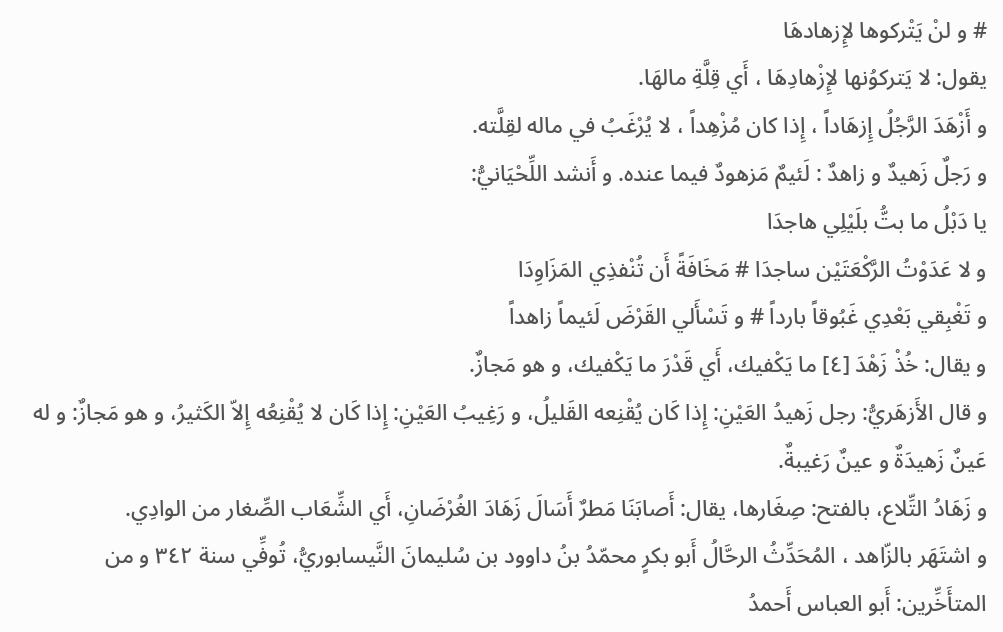# و لنْ يَتْركوها لإِزهادهَا
يقول: لا يَتركوُنها لإِزْهادِهَا ، أَي قِلَّةِ مالهَا.
و أَزْهَدَ الرَّجُلُ إِزهَاداً ، إِذا كان مُزْهِداً ، لا يُرْغَبُ في ماله لقِلَّته.
و رَجلٌ زَهيدٌ و زاهدٌ : لَئيمٌ مَزهودٌ فيما عنده. و أَنشد اللِّحْيَانيُّ:
يا دَبْلُ ما بتُّ بلَيْلِي هاجدَا
و لا عَدَوْتُ الرَّكْعَتَيْن ساجدَا # مَخَافَةً أَن تُنْفذِي المَزَاوِدَا
و تَغْبِقي بَعْدِي غَبُوقاً بارداً # و تَسْأَلي القَرْضَ لَئيماً زاهداً
و يقال: خُذْ زَهْدَ [٤] ما يَكْفيك، أَي قَدْرَ ما يَكْفيك، و هو مَجازٌ.
و قال الأَزهَريُّ: رجل زَهيدُ العَيْنِ: إِذا كَان يُقْنِعه القَليلُ، و رَغِيبُ العَيْنِ: إِذا كَان لا يُقْنِعُه إِلاّ الكَثيرُ، و هو مَجازٌ: و له عَينٌ زَهيدَةٌ و عينٌ رَغيبةٌ.
و زَهَادُ التِّلاع، بالفتح: صِغَارها، يقال: أَصابَنَا مَطرٌ أَسَالَ زَهَادَ الغُرْضَانِ، أَي الشِّعَاب الصِّغار من الوادِي.
و اشتَهَر بالزّاهد ، المُحَدِّثُ الرحَّالُ أَبو بكرٍ محمّدُ بنُ داوود بن سُليمانَ النَّيسابوريُّ، تُوفِّي سنة ٣٤٢ و من المتأَخِّرين: أَبو العباس أَحمدُ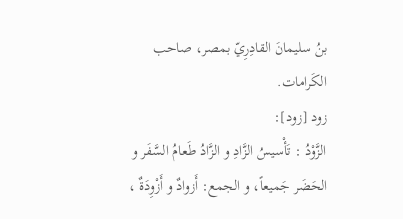بنُ سليمانَ القادِرِيّ بمصر، صاحب الكَرامات.
زود [زود]:
الزَّوْدُ : تَأْسيسُ الزَّادِ و الزَّادُ طَعامُ السَّفَر و الحَضَر جَميعاً، و الجمع: أَزوادٌ و أَزْوِدَةٌ ،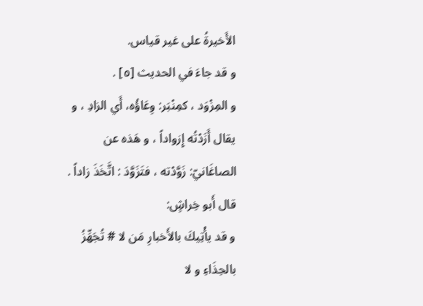الأَخيرةُ على غير قياس.
و قد جاءَ في الحديث [٥] .
و المِزْوَد ، كمِنْبَر: وِعَاؤُه، أَي الزادِ ، و يقال أَزَدْتُه إِزواداً ، و هَذه عن الصاغَانيّ: زَوَّدْته ، فتَزَوَّدَ : اتَّخَذَ زاداً .
قال أَبو خِراشٍ:
و قد يأْتِيكَ بالأَخبارِ مَن لا # تُجَهِّزُ بالحِذَاءِ و لا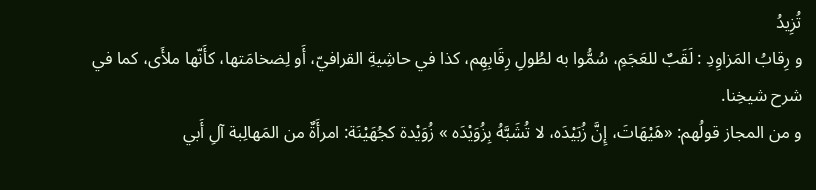تُزِيدُ
و رِقابُ المَزاوِدِ : لَقَبٌ للعَجَمِ، سُمُّوا به لطُولِ رِقَابِهِم، كذا في حاشِيةِ القرافيّ، أَو لِضخامَتها، كأَنّها ملأَى، كما في شرح شيخِنا.
و من المجاز قولُهم: «هَيْهَاتَ، إِنَّ زُبَيْدَه، لا تُشَبَّهُ بِزُوَيْدَه » زُوَيْدة كجُهَيْنَة: امرأَةٌ من المَهالِبة آلِ أَبي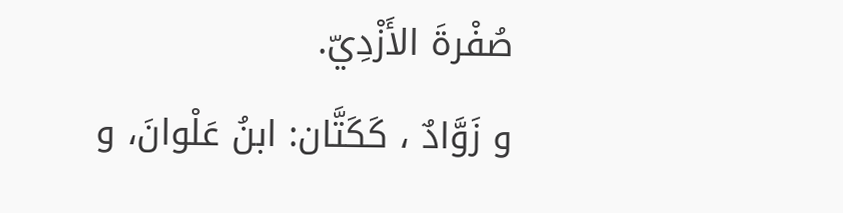صُفْرةَ الأَزْدِيّ.
و زَوَّادٌ ، كَكَتَّان: ابنُ عَلْوانَ، و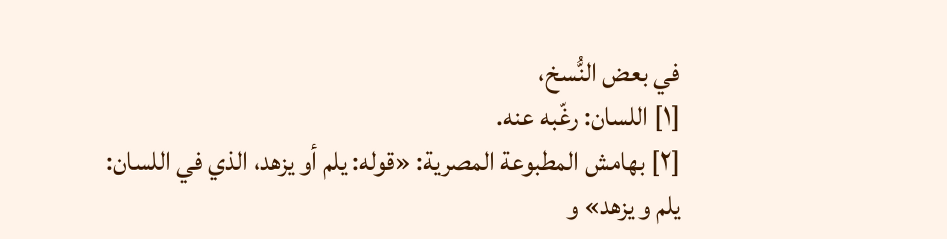في بعض النُّسخ،
[١] اللسان: رغّبه عنه.
[٢] بهامش المطبوعة المصرية: «قوله: يلم أو يزهد، الذي في اللسان:
يلم و يزهد» و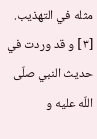مثله في التهذيب.
[٣] و قد وردت في حديث النبي صلّى اللّه عليه و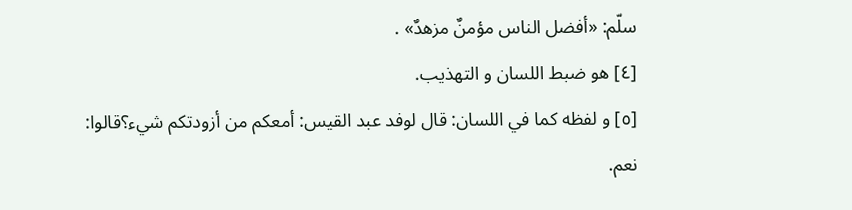سلّم: «أفضل الناس مؤمنٌ مزهدٌ» .
[٤] هو ضبط اللسان و التهذيب.
[٥] و لفظه كما في اللسان: قال لوفد عبد القيس: أمعكم من أزودتكم شيء؟قالوا: نعم.